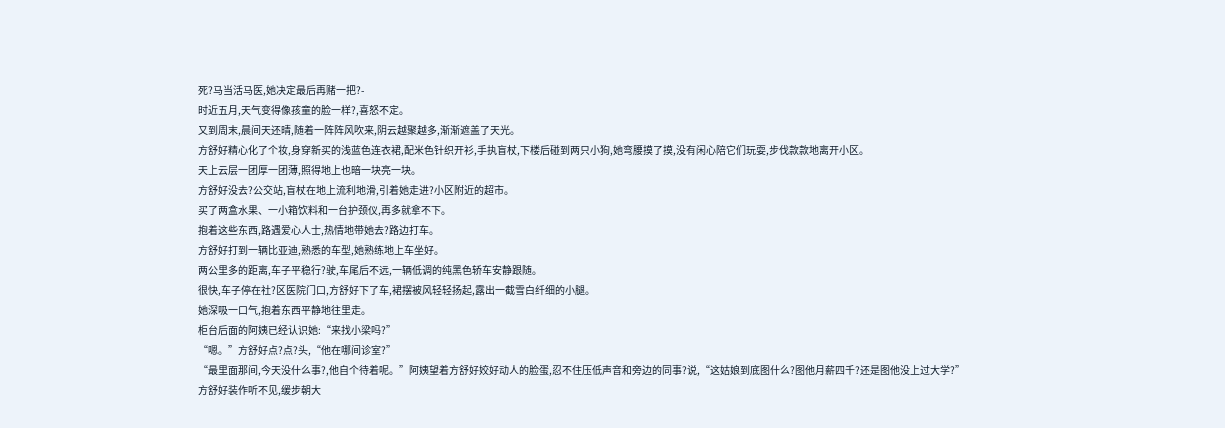死?马当活马医,她决定最后再赌一把?-
时近五月,天气变得像孩童的脸一样?,喜怒不定。
又到周末,晨间天还晴,随着一阵阵风吹来,阴云越聚越多,渐渐遮盖了天光。
方舒好精心化了个妆,身穿新买的浅蓝色连衣裙,配米色针织开衫,手执盲杖,下楼后碰到两只小狗,她弯腰摸了摸,没有闲心陪它们玩耍,步伐款款地离开小区。
天上云层一团厚一团薄,照得地上也暗一块亮一块。
方舒好没去?公交站,盲杖在地上流利地滑,引着她走进?小区附近的超市。
买了两盒水果、一小箱饮料和一台护颈仪,再多就拿不下。
抱着这些东西,路遇爱心人士,热情地带她去?路边打车。
方舒好打到一辆比亚迪,熟悉的车型,她熟练地上车坐好。
两公里多的距离,车子平稳行?驶,车尾后不远,一辆低调的纯黑色轿车安静跟随。
很快,车子停在社?区医院门口,方舒好下了车,裙摆被风轻轻扬起,露出一截雪白纤细的小腿。
她深吸一口气,抱着东西平静地往里走。
柜台后面的阿姨已经认识她:“来找小梁吗?”
“嗯。”方舒好点?点?头,“他在哪间诊室?”
“最里面那间,今天没什么事?,他自个待着呢。”阿姨望着方舒好姣好动人的脸蛋,忍不住压低声音和旁边的同事?说,“这姑娘到底图什么?图他月薪四千?还是图他没上过大学?”
方舒好装作听不见,缓步朝大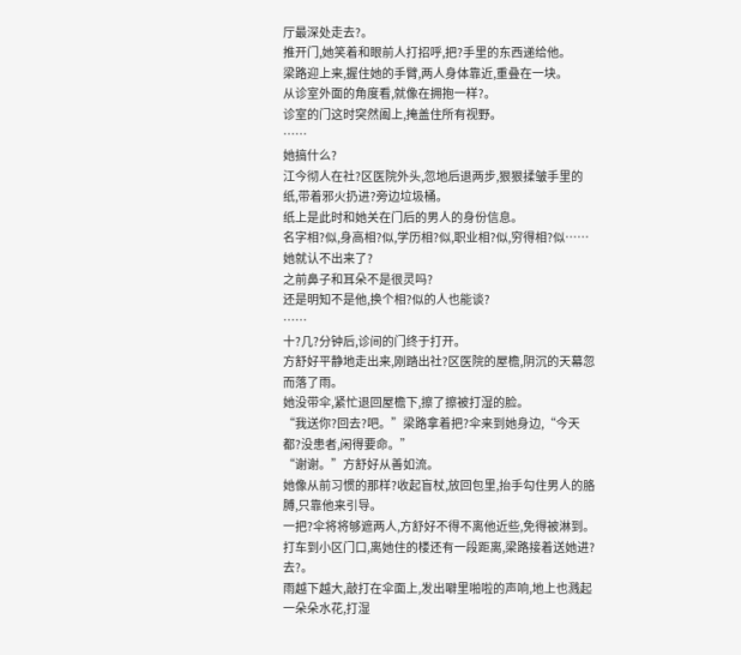厅最深处走去?。
推开门,她笑着和眼前人打招呼,把?手里的东西递给他。
梁路迎上来,握住她的手臂,两人身体靠近,重叠在一块。
从诊室外面的角度看,就像在拥抱一样?。
诊室的门这时突然阖上,掩盖住所有视野。
……
她搞什么?
江今彻人在社?区医院外头,忽地后退两步,狠狠揉皱手里的纸,带着邪火扔进?旁边垃圾桶。
纸上是此时和她关在门后的男人的身份信息。
名字相?似,身高相?似,学历相?似,职业相?似,穷得相?似……她就认不出来了?
之前鼻子和耳朵不是很灵吗?
还是明知不是他,换个相?似的人也能谈?
……
十?几?分钟后,诊间的门终于打开。
方舒好平静地走出来,刚踏出社?区医院的屋檐,阴沉的天幕忽而落了雨。
她没带伞,紧忙退回屋檐下,擦了擦被打湿的脸。
“我送你?回去?吧。”梁路拿着把?伞来到她身边,“今天都?没患者,闲得要命。”
“谢谢。”方舒好从善如流。
她像从前习惯的那样?收起盲杖,放回包里,抬手勾住男人的胳膊,只靠他来引导。
一把?伞将将够遮两人,方舒好不得不离他近些,免得被淋到。
打车到小区门口,离她住的楼还有一段距离,梁路接着送她进?去?。
雨越下越大,敲打在伞面上,发出噼里啪啦的声响,地上也溅起一朵朵水花,打湿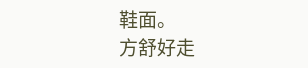鞋面。
方舒好走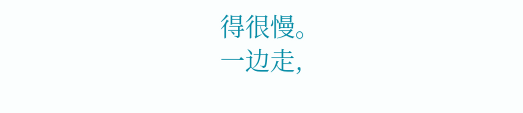得很慢。
一边走,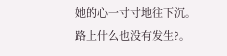她的心一寸寸地往下沉。
路上什么也没有发生?。